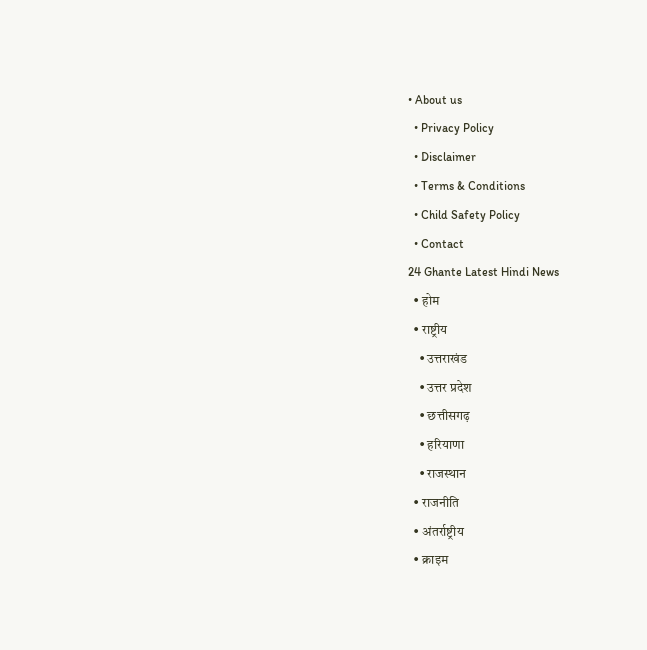• About us
  • Privacy Policy
  • Disclaimer
  • Terms & Conditions
  • Child Safety Policy
  • Contact
24 Ghante Latest Hindi News
  • होम
  • राष्ट्रीय
    • उत्तराखंड
    • उत्तर प्रदेश
    • छत्तीसगढ़
    • हरियाणा
    • राजस्थान
  • राजनीति
  • अंतर्राष्ट्रीय
  • क्राइम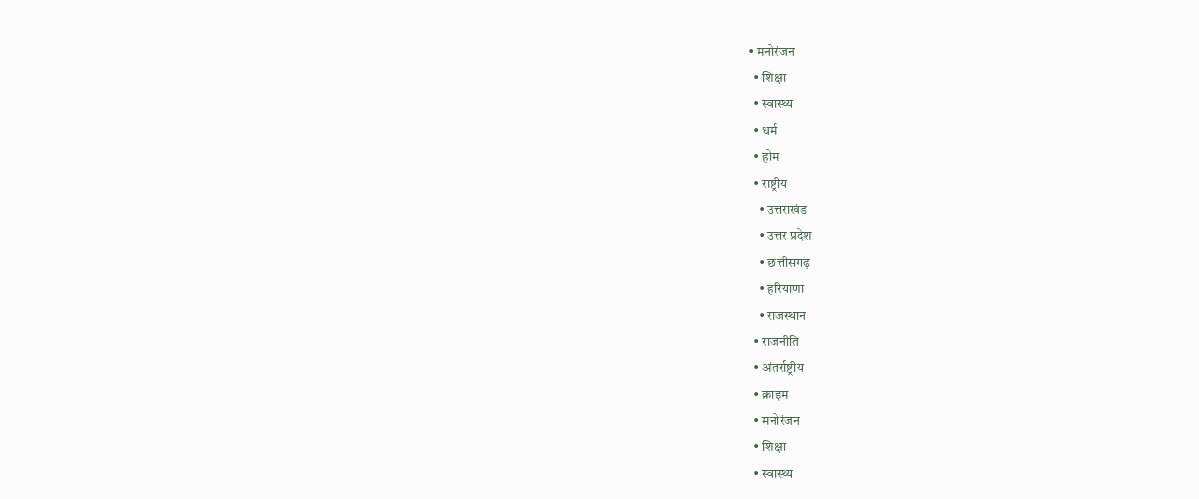• मनोरंजन
  • शिक्षा
  • स्वास्थ्य
  • धर्म
  • होम
  • राष्ट्रीय
    • उत्तराखंड
    • उत्तर प्रदेश
    • छत्तीसगढ़
    • हरियाणा
    • राजस्थान
  • राजनीति
  • अंतर्राष्ट्रीय
  • क्राइम
  • मनोरंजन
  • शिक्षा
  • स्वास्थ्य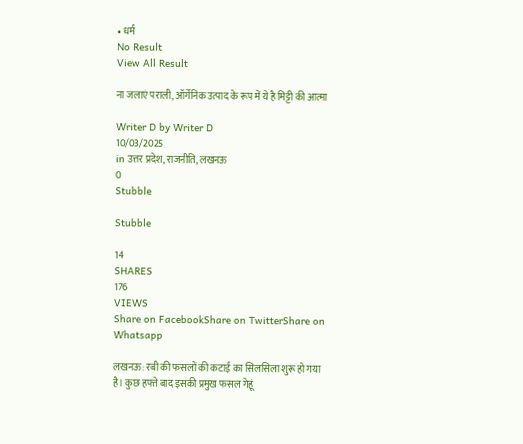• धर्म
No Result
View All Result

ना जलाएं पराली, ऑर्गेनिक उत्पाद के रूप में ये है मिट्टी की आत्मा

Writer D by Writer D
10/03/2025
in उत्तर प्रदेश, राजनीति, लखनऊ
0
Stubble

Stubble

14
SHARES
176
VIEWS
Share on FacebookShare on TwitterShare on Whatsapp

लखनऊ: रबी की फसलों की कटाई का सिलसिला शुरू हो गया है। कुछ हफ्ते बाद इसकी प्रमुख फसल गेहूं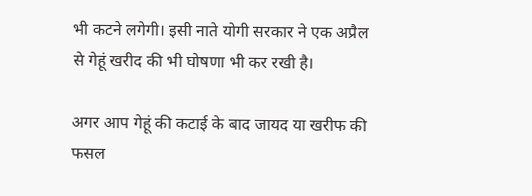भी कटने लगेगी। इसी नाते योगी सरकार ने एक अप्रैल से गेहूं खरीद की भी घोषणा भी कर रखी है।

अगर आप गेहूं की कटाई के बाद जायद या खरीफ की फसल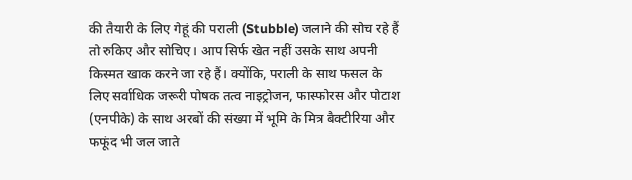की तैयारी के लिए गेहूं की पराली (Stubble) जलाने की सोच रहे हैं तो रुकिए और सोचिए। आप सिर्फ खेत नहीं उसके साथ अपनी किस्मत खाक करने जा रहे हैं। क्योंकि, पराली के साथ फसल के लिए सर्वाधिक जरूरी पोषक तत्व नाइट्रोजन, फास्फोरस और पोटाश (एनपीके) के साथ अरबों की संख्या में भूमि के मित्र बैक्टीरिया और फफूंद भी जल जाते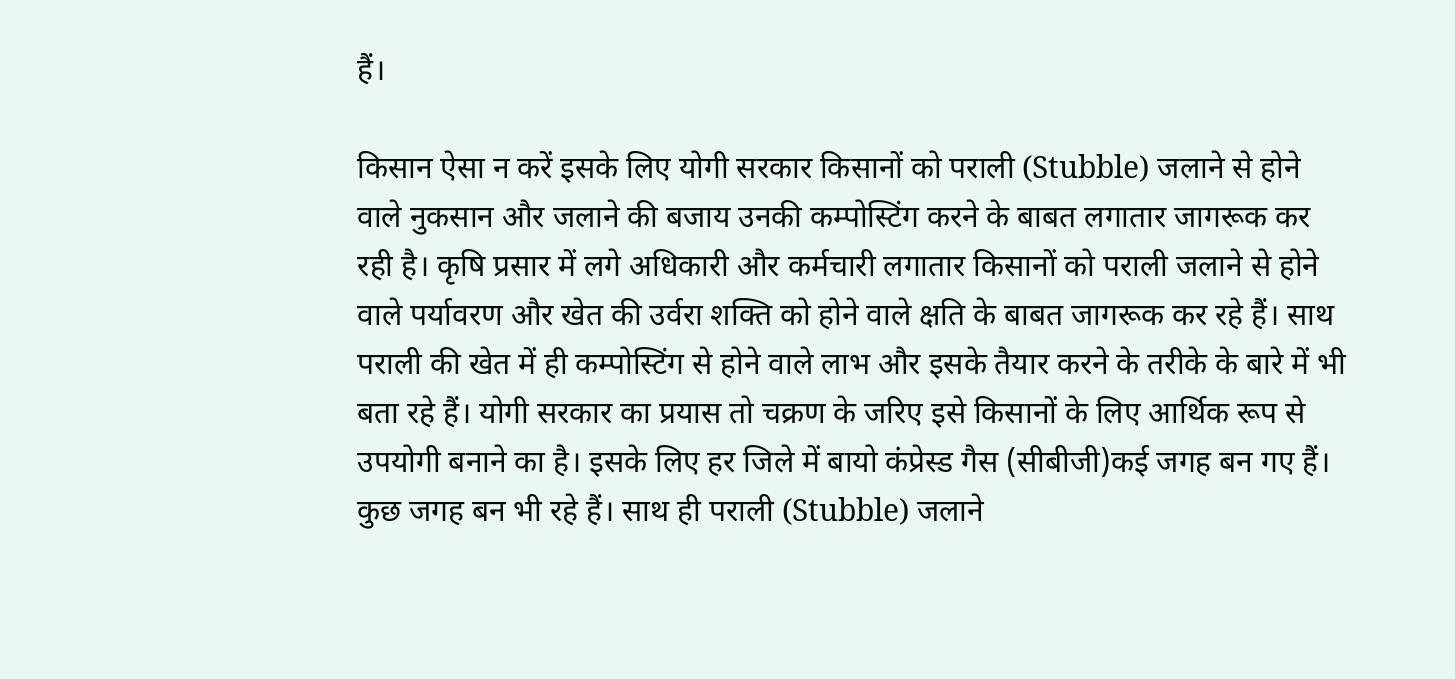हैं।

किसान ऐसा न करें इसके लिए योगी सरकार किसानों को पराली (Stubble) जलाने से होने वाले नुकसान और जलाने की बजाय उनकी कम्पोस्टिंग करने के बाबत लगातार जागरूक कर रही है। कृषि प्रसार में लगे अधिकारी और कर्मचारी लगातार किसानों को पराली जलाने से होने वाले पर्यावरण और खेत की उर्वरा शक्ति को होने वाले क्षति के बाबत जागरूक कर रहे हैं। साथ पराली की खेत में ही कम्पोस्टिंग से होने वाले लाभ और इसके तैयार करने के तरीके के बारे में भी बता रहे हैं। योगी सरकार का प्रयास तो चक्रण के जरिए इसे किसानों के लिए आर्थिक रूप से उपयोगी बनाने का है। इसके लिए हर जिले में बायो कंप्रेस्ड गैस (सीबीजी)कई जगह बन गए हैं। कुछ जगह बन भी रहे हैं। साथ ही पराली (Stubble) जलाने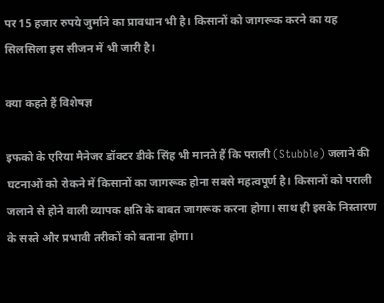पर 15 हजार रुपये जुर्माने का प्रावधान भी है। किसानों को जागरूक करने का यह सिलसिला इस सीजन में भी जारी है।

क्या कहते हैं विशेषज्ञ

इफको के एरिया मैनेजर डॉक्टर डीके सिंह भी मानते हैं कि पराली (Stubble) जलाने की घटनाओं को रोकने में किसानों का जागरूक होना सबसे महत्वपूर्ण है। किसानों को पराली जलाने से होने वाली व्यापक क्षति के बाबत जागरूक करना होगा। साथ ही इसके निस्तारण के सस्ते और प्रभावी तरीकों को बताना होगा।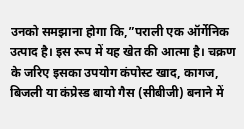उनको समझाना होगा कि,”पराली एक ऑर्गेनिक उत्पाद है। इस रूप में यह खेत की आत्मा है। चक्रण के जरिए इसका उपयोग कंपोस्ट खाद, कागज, बिजली या कंप्रेस्ड बायो गैस (सीबीजी) बनाने में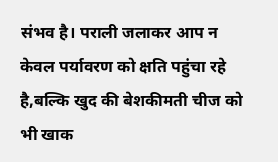संभव है। पराली जलाकर आप न केवल पर्यावरण को क्षति पहुंचा रहे है,बल्कि खुद की बेशकीमती चीज को भी खाक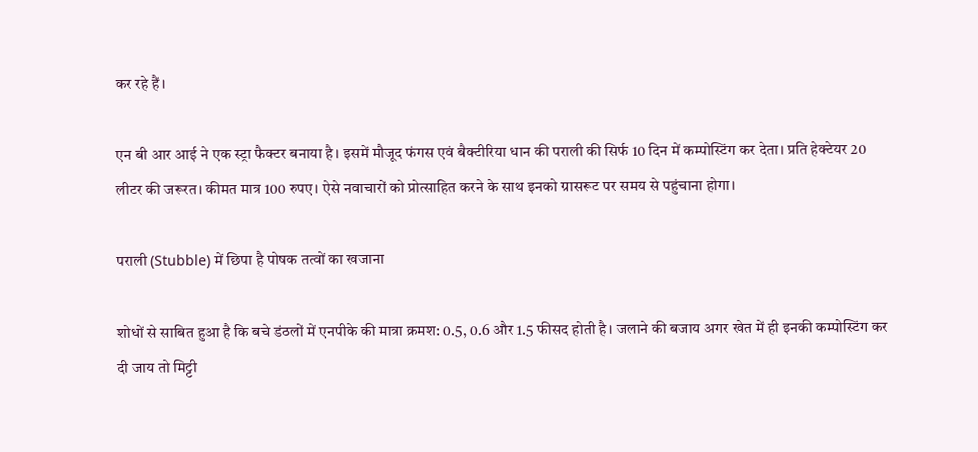कर रहे हैं।

एन बी आर आई ने एक स्ट्रा फैक्टर बनाया है। इसमें मौजूद फंगस एवं बैक्टीरिया धान की पराली की सिर्फ 10 दिन में कम्पोस्टिंग कर देता। प्रति हेक्टेयर 20 लीटर की जरूरत। कीमत मात्र 100 रुपए। ऐसे नवाचारों को प्रोत्साहित करने के साथ इनको ग्रासरूट पर समय से पहुंचाना होगा।

पराली (Stubble) में छिपा है पोषक तत्वों का खजाना

शोधों से साबित हुआ है कि बचे डंठलों में एनपीके की मात्रा क्रमश: 0.5, 0.6 और 1.5 फीसद होती है। जलाने की बजाय अगर खेत में ही इनकी कम्पोस्टिंग कर दी जाय तो मिट्टी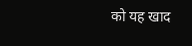को यह खाद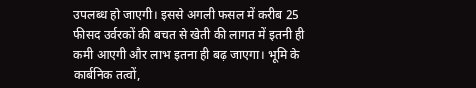उपलब्ध हो जाएगी। इससे अगली फसल में करीब 25 फीसद उर्वरकों की बचत से खेती की लागत में इतनी ही कमी आएगी और लाभ इतना ही बढ़ जाएगा। भूमि के कार्बनिक तत्वों,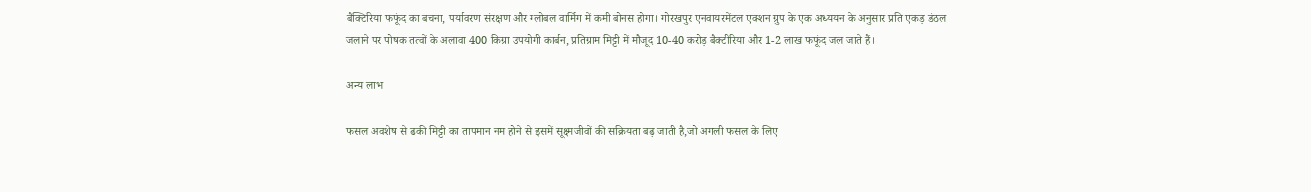बैक्टिरिया फफूंद का बचना, पर्यावरण संरक्षण और ग्लोबल वार्मिग में कमी बोनस होगा। गोरखपुर एनवायरमेंटल एक्शन ग्रुप के एक अध्ययन के अनुसार प्रति एकड़ डंठल जलाने पर पोषक तत्वों के अलावा 400 किग्रा उपयोगी कार्बन, प्रतिग्राम मिट्टी में मौजूद 10-40 करोड़ बैक्टीरिया और 1-2 लाख फफूंद जल जाते हैं।

अन्य लाभ

फसल अवशेष से ढकी मिट्टी का तापमान नम होने से इसमें सूक्ष्मजीवों की सक्रियता बढ़ जाती है,जो अगली फसल के लिए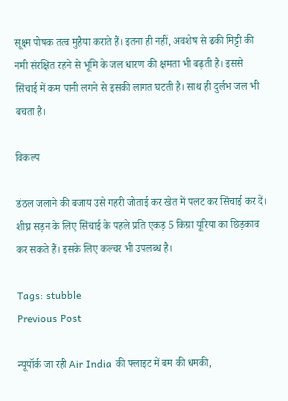सूक्ष्म पोषक तत्व मुहैया कराते हैं। इतना ही नहीं, अवशेष से ढकी मिट्टी की नमी संरक्षित रहने से भूमि के जल धारण की क्षमता भी बढ़ती है। इससे सिंचाई में कम पानी लगने से इसकी लागत घटती है। साथ ही दुर्लभ जल भी बचता है।

विकल्प

डंठल जलाने की बजाय उसे गहरी जोताई कर खेत में पलट कर सिंचाई कर दें। शीघ्र सड़न के लिए सिंचाई के पहले प्रति एकड़ 5 किग्रा यूरिया का छिड़काव कर सकते हैं। इसके लिए कल्चर भी उपलब्ध है।

Tags: stubble
Previous Post

न्यूयॉर्क जा रही Air India की फ्लाइट में बम की धमकी,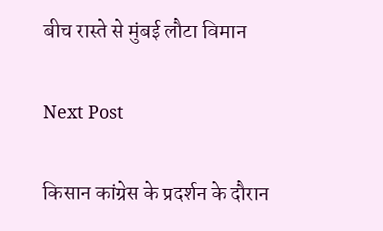बीच रास्ते से मुंबई लौटा विमान

Next Post

किसान कांग्रेस के प्रदर्शन के दौरान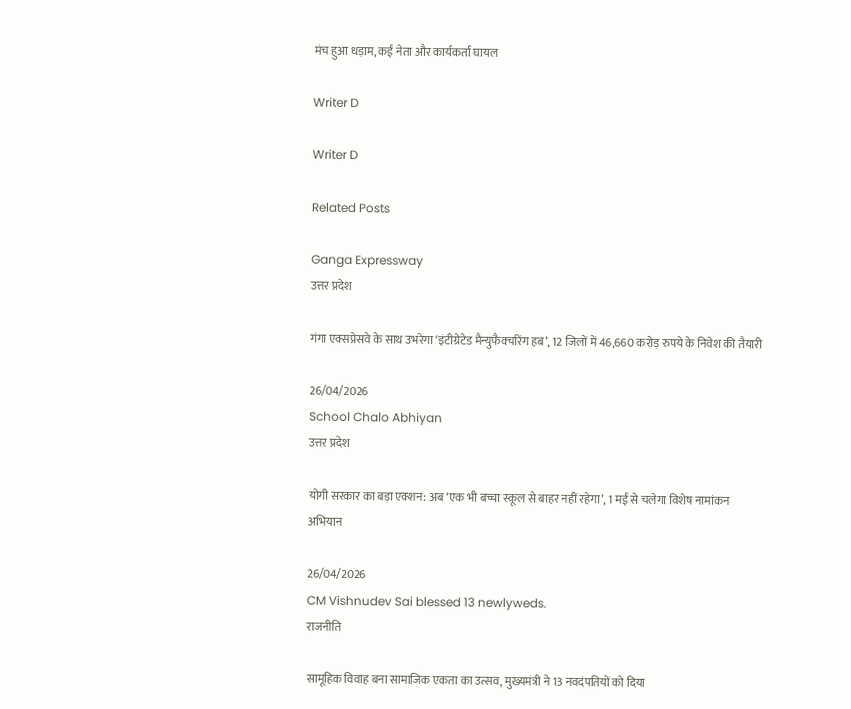मंच हुआ धड़ाम, कई नेता और कार्यकर्ता घायल

Writer D

Writer D

Related Posts

Ganga Expressway
उत्तर प्रदेश

गंगा एक्सप्रेसवे के साथ उभरेगा ‘इंटीग्रेटेड मैन्युफैक्चरिंग हब’, 12 जिलों में 46,660 करोड़ रुपये के निवेश की तैयारी

26/04/2026
School Chalo Abhiyan
उत्तर प्रदेश

योगी सरकार का बड़ा एक्शन: अब ‘एक भी बच्चा स्कूल से बाहर नहीं रहेगा’, 1 मई से चलेगा विशेष नामांकन अभियान

26/04/2026
CM Vishnudev Sai blessed 13 newlyweds.
राजनीति

सामूहिक विवाह बना सामाजिक एकता का उत्सव, मुख्यमंत्री ने 13 नवदंपतियों को दिया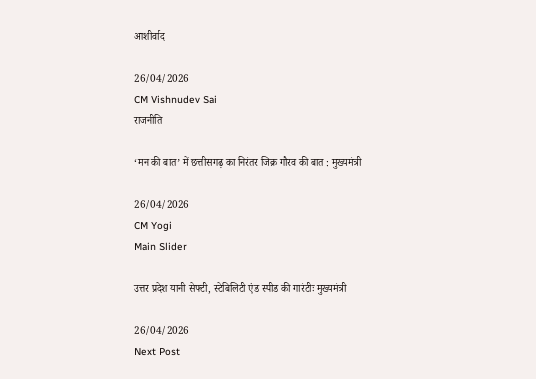आशीर्वाद

26/04/2026
CM Vishnudev Sai
राजनीति

‘मन की बात’ में छत्तीसगढ़ का निरंतर जिक्र गौरव की बात : मुख्यमंत्री

26/04/2026
CM Yogi
Main Slider

उत्तर प्रदेश यानी सेफ्टी, स्टेबिलिटी एंड स्पीड की गारंटीः मुख्यमंत्री

26/04/2026
Next Post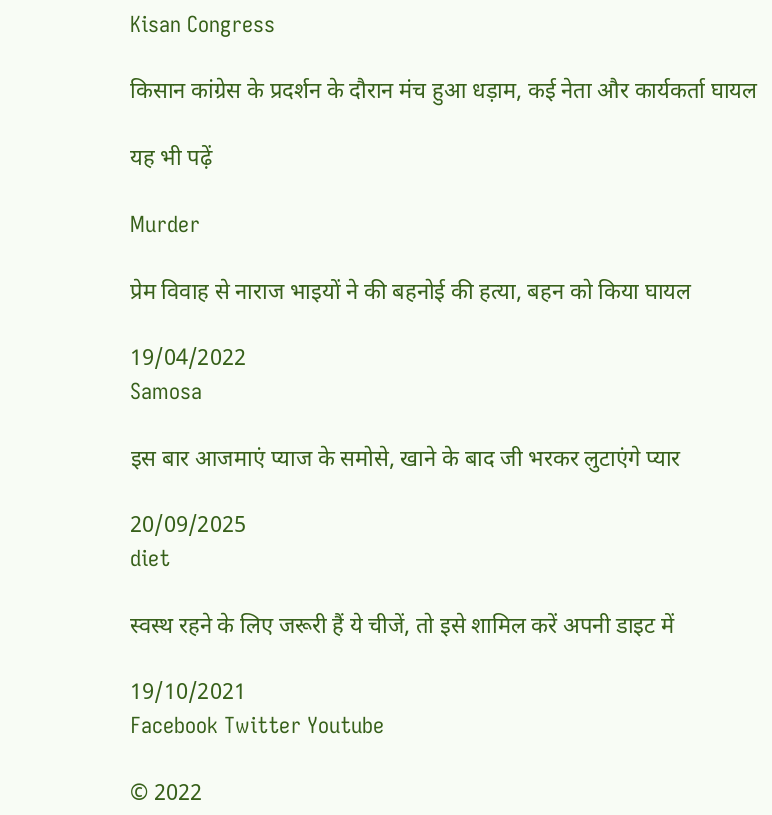Kisan Congress

किसान कांग्रेस के प्रदर्शन के दौरान मंच हुआ धड़ाम, कई नेता और कार्यकर्ता घायल

यह भी पढ़ें

Murder

प्रेम विवाह से नाराज भाइयों ने की बहनोई की हत्या, बहन को किया घायल

19/04/2022
Samosa

इस बार आजमाएं प्याज के समोसे, खाने के बाद जी भरकर लुटाएंगे प्यार

20/09/2025
diet

स्वस्थ रहने के लिए जरूरी हैं ये चीजें, तो इसे शामिल करें अपनी डाइट में

19/10/2021
Facebook Twitter Youtube

© 2022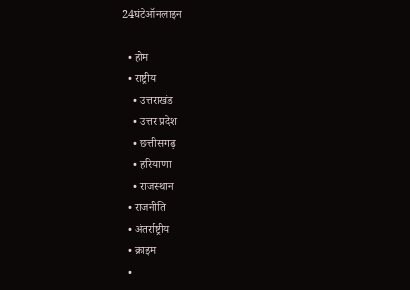24घंटेऑनलाइन

  • होम
  • राष्ट्रीय
    • उत्तराखंड
    • उत्तर प्रदेश
    • छत्तीसगढ़
    • हरियाणा
    • राजस्थान
  • राजनीति
  • अंतर्राष्ट्रीय
  • क्राइम
  •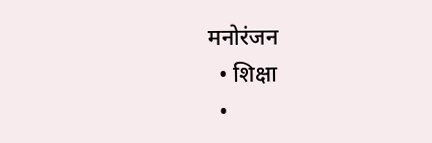मनोरंजन
  • शिक्षा
  •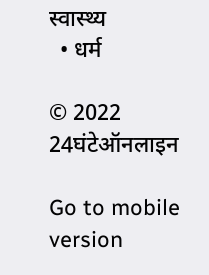स्वास्थ्य
  • धर्म

© 2022 24घंटेऑनलाइन

Go to mobile version